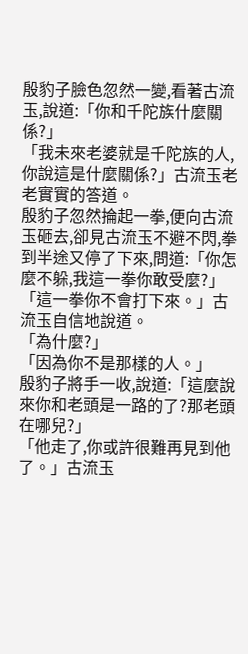殷豹子臉色忽然一變,看著古流玉,說道:「你和千陀族什麼關係?」
「我未來老婆就是千陀族的人,你說這是什麼關係?」古流玉老老實實的答道。
殷豹子忽然掄起一拳,便向古流玉砸去,卻見古流玉不避不閃,拳到半途又停了下來,問道:「你怎麼不躲,我這一拳你敢受麼?」
「這一拳你不會打下來。」古流玉自信地說道。
「為什麼?」
「因為你不是那樣的人。」
殷豹子將手一收,說道:「這麼說來你和老頭是一路的了?那老頭在哪兒?」
「他走了,你或許很難再見到他了。」古流玉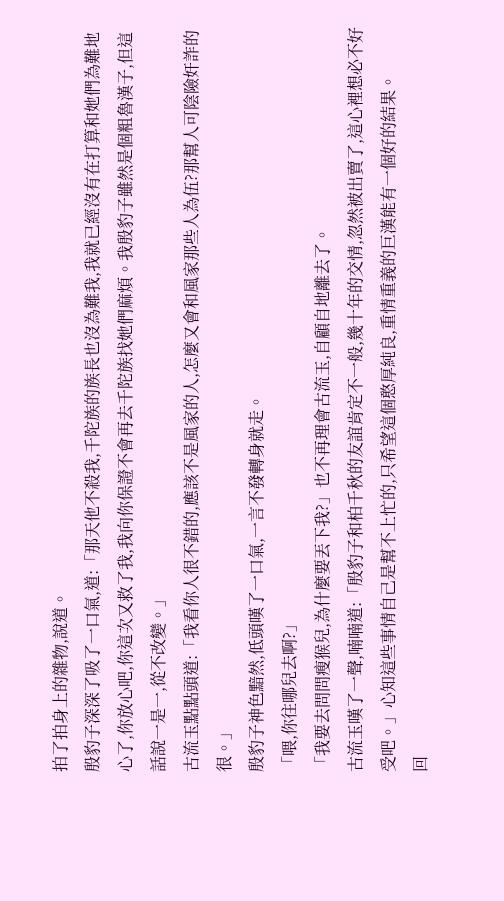拍了拍身上的雜物,說道。
殷豹子深深了吸了一口氣,道:「那天他不殺我,千陀族的族長也沒為難我,我就已經沒有在打算和她們為難地心了,你放心吧,你這次又救了我,我向你保證不會再去千陀族找她們麻煩。我殷豹子雖然是個粗魯漢子,但這話說一是一,從不改變。」
古流玉點點頭道:「我看你人很不錯的,應該不是風家的人,怎麼又會和風家那些人為伍?那幫人可陰險奸詐的很。」
殷豹子神色黯然,低頭嘆了一口氣,一言不發轉身就走。
「喂,你往哪兒去啊?」
「我要去問問瘦猴兒,為什麼要丟下我?」也不再理會古流玉,自顧自地離去了。
古流玉嘆了一聲,喃喃道:「殷豹子和柏千秋的友誼肯定不一般,幾十年的交情,忽然被出賣了,這心裡想必不好受吧。」心知這些事情自己是幫不上忙的,只希望這個憨厚純良,重情重義的巨漢能有一個好的結果。
回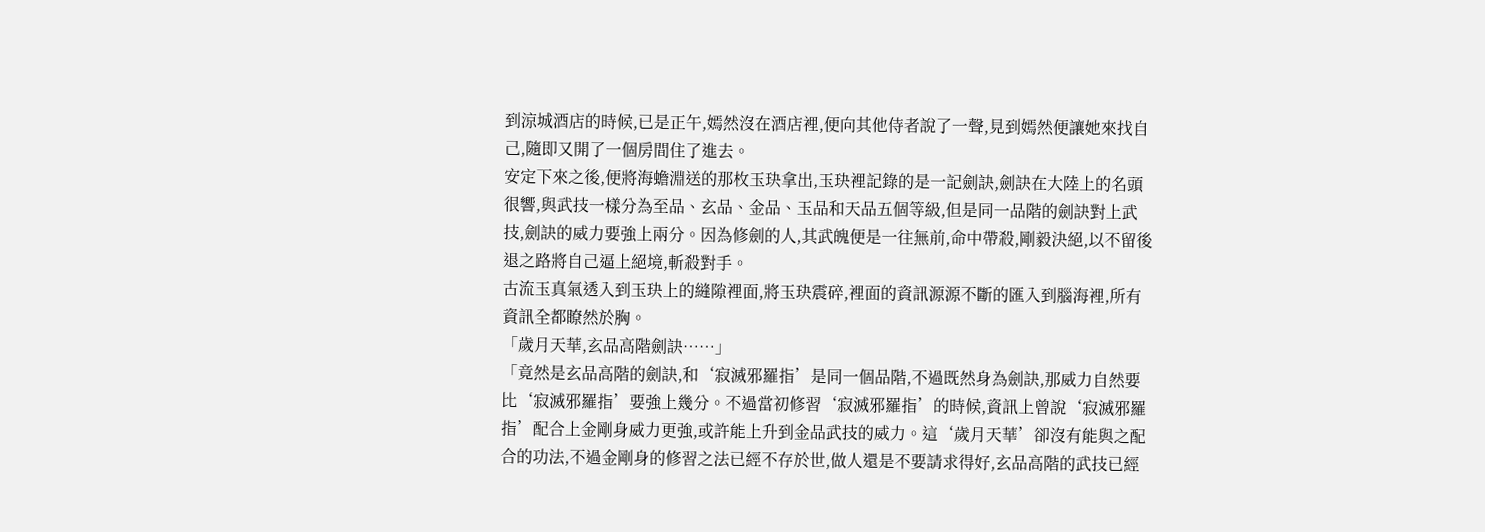到涼城酒店的時候,已是正午,嫣然沒在酒店裡,便向其他侍者說了一聲,見到嫣然便讓她來找自己,隨即又開了一個房間住了進去。
安定下來之後,便將海蟾淵送的那枚玉玦拿出,玉玦裡記錄的是一記劍訣,劍訣在大陸上的名頭很響,與武技一樣分為至品、玄品、金品、玉品和天品五個等級,但是同一品階的劍訣對上武技,劍訣的威力要強上兩分。因為修劍的人,其武魄便是一往無前,命中帶殺,剛毅決絕,以不留後退之路將自己逼上絕境,斬殺對手。
古流玉真氣透入到玉玦上的縫隙裡面,將玉玦震碎,裡面的資訊源源不斷的匯入到腦海裡,所有資訊全都瞭然於胸。
「歲月天華,玄品高階劍訣……」
「竟然是玄品高階的劍訣,和‘寂滅邪羅指’是同一個品階,不過既然身為劍訣,那威力自然要比‘寂滅邪羅指’要強上幾分。不過當初修習‘寂滅邪羅指’的時候,資訊上曾說‘寂滅邪羅指’配合上金剛身威力更強,或許能上升到金品武技的威力。這‘歲月天華’卻沒有能與之配合的功法,不過金剛身的修習之法已經不存於世,做人還是不要請求得好,玄品高階的武技已經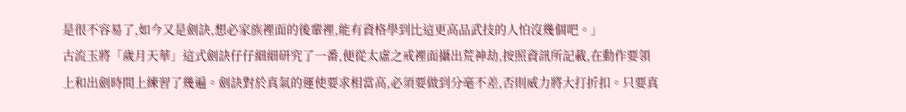是很不容易了,如今又是劍訣,想必家族裡面的後輩裡,能有資格學到比這更高品武技的人怕沒幾個吧。」
古流玉將「歲月天華」這式劍訣仔仔細細研究了一番,便從太虛之戒裡面攝出荒神劫,按照資訊所記載,在動作要領上和出劍時間上練習了幾遍。劍訣對於真氣的運使要求相當高,必須要做到分毫不差,否則威力將大打折扣。只要真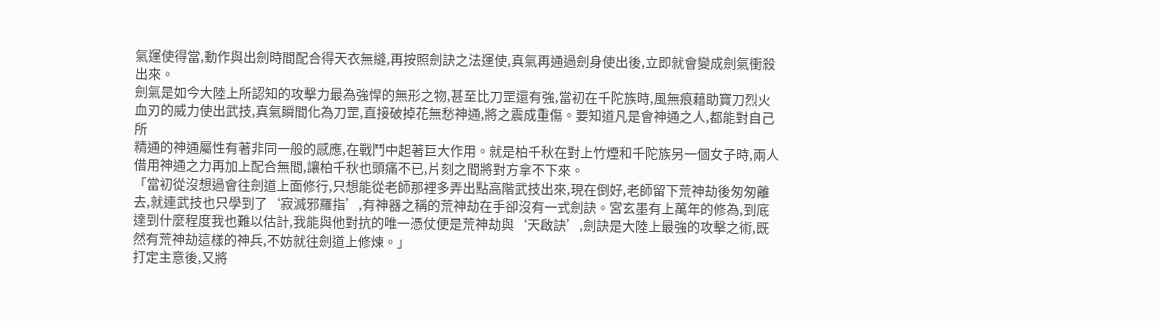氣運使得當,動作與出劍時間配合得天衣無縫,再按照劍訣之法運使,真氣再通過劍身使出後,立即就會變成劍氣衝殺出來。
劍氣是如今大陸上所認知的攻擊力最為強悍的無形之物,甚至比刀罡還有強,當初在千陀族時,風無痕藉助寶刀烈火血刃的威力使出武技,真氣瞬間化為刀罡,直接破掉花無愁神通,將之震成重傷。要知道凡是會神通之人,都能對自己所
精通的神通屬性有著非同一般的感應,在戰鬥中起著巨大作用。就是柏千秋在對上竹煙和千陀族另一個女子時,兩人借用神通之力再加上配合無間,讓柏千秋也頭痛不已,片刻之間將對方拿不下來。
「當初從沒想過會往劍道上面修行,只想能從老師那裡多弄出點高階武技出來,現在倒好,老師留下荒神劫後匆匆離去,就連武技也只學到了‘寂滅邪羅指’,有神器之稱的荒神劫在手卻沒有一式劍訣。宮玄墨有上萬年的修為,到底達到什麼程度我也難以估計,我能與他對抗的唯一憑仗便是荒神劫與‘天啟訣’,劍訣是大陸上最強的攻擊之術,既然有荒神劫這樣的神兵,不妨就往劍道上修煉。」
打定主意後,又將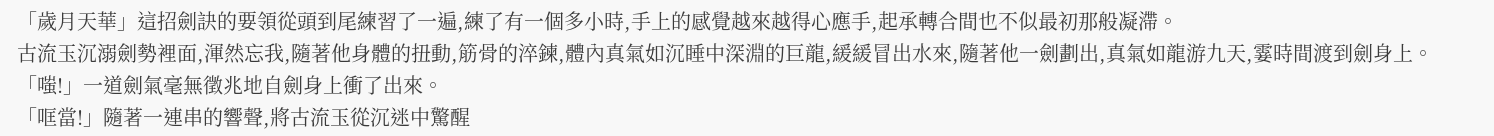「歲月天華」這招劍訣的要領從頭到尾練習了一遍,練了有一個多小時,手上的感覺越來越得心應手,起承轉合間也不似最初那般凝滯。
古流玉沉溺劍勢裡面,渾然忘我,隨著他身體的扭動,筋骨的淬鍊,體內真氣如沉睡中深淵的巨龍,緩緩冒出水來,隨著他一劍劃出,真氣如龍游九天,霎時間渡到劍身上。
「嗤!」一道劍氣毫無徵兆地自劍身上衝了出來。
「哐當!」隨著一連串的響聲,將古流玉從沉迷中驚醒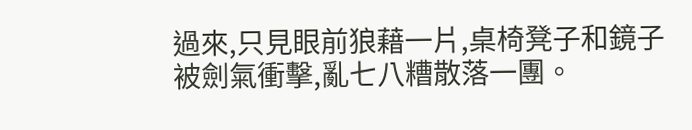過來,只見眼前狼藉一片,桌椅凳子和鏡子被劍氣衝擊,亂七八糟散落一團。